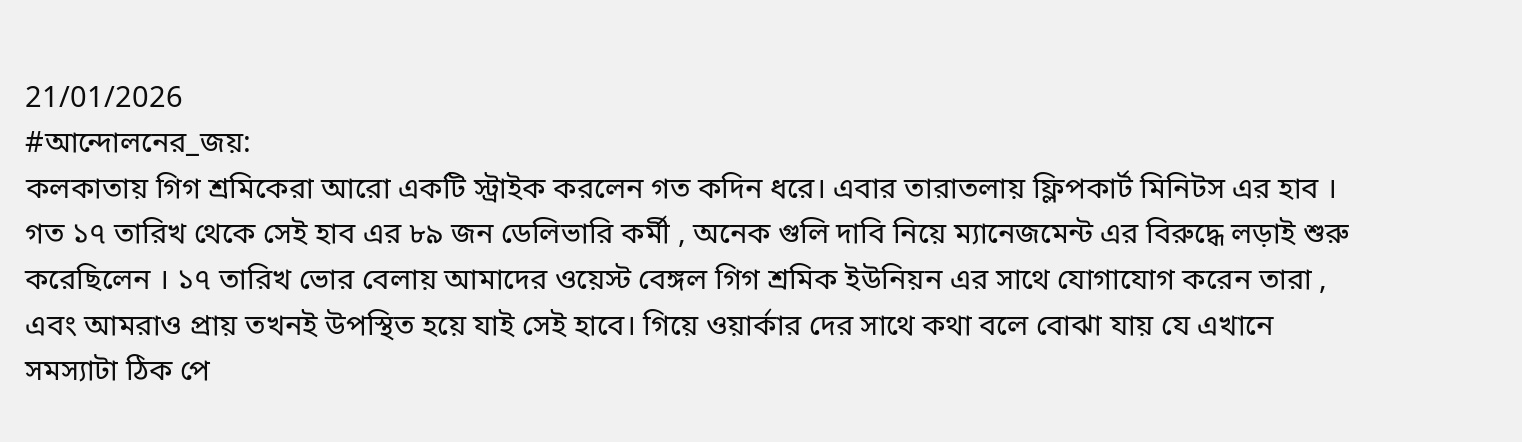21/01/2026
#আন্দোলনের_জয়:
কলকাতায় গিগ শ্রমিকেরা আরো একটি স্ট্রাইক করলেন গত কদিন ধরে। এবার তারাতলায় ফ্লিপকার্ট মিনিটস এর হাব । গত ১৭ তারিখ থেকে সেই হাব এর ৮৯ জন ডেলিভারি কর্মী , অনেক গুলি দাবি নিয়ে ম্যানেজমেন্ট এর বিরুদ্ধে লড়াই শুরু করেছিলেন । ১৭ তারিখ ভোর বেলায় আমাদের ওয়েস্ট বেঙ্গল গিগ শ্রমিক ইউনিয়ন এর সাথে যোগাযোগ করেন তারা , এবং আমরাও প্রায় তখনই উপস্থিত হয়ে যাই সেই হাবে। গিয়ে ওয়ার্কার দের সাথে কথা বলে বোঝা যায় যে এখানে সমস্যাটা ঠিক পে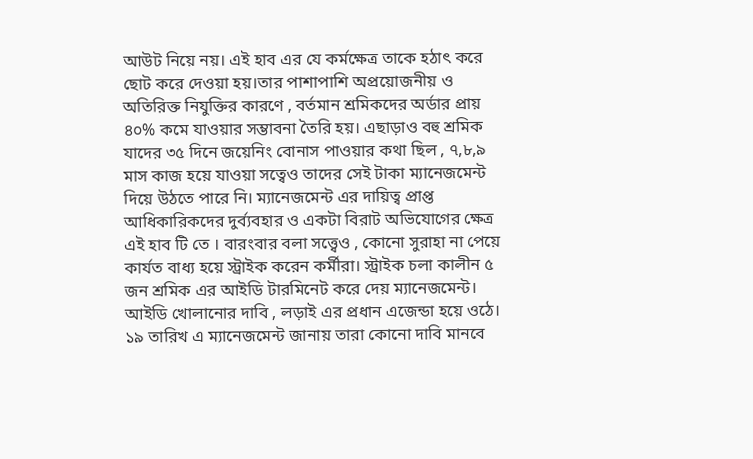আউট নিয়ে নয়। এই হাব এর যে কর্মক্ষেত্র তাকে হঠাৎ করে ছোট করে দেওয়া হয়।তার পাশাপাশি অপ্রয়োজনীয় ও অতিরিক্ত নিযুক্তির কারণে , বর্তমান শ্রমিকদের অর্ডার প্রায় ৪০% কমে যাওয়ার সম্ভাবনা তৈরি হয়। এছাড়াও বহু শ্রমিক যাদের ৩৫ দিনে জয়েনিং বোনাস পাওয়ার কথা ছিল , ৭,৮,৯ মাস কাজ হয়ে যাওয়া সত্বেও তাদের সেই টাকা ম্যানেজমেন্ট দিয়ে উঠতে পারে নি। ম্যানেজমেন্ট এর দায়িত্ব প্রাপ্ত আধিকারিকদের দুর্ব্যবহার ও একটা বিরাট অভিযোগের ক্ষেত্র এই হাব টি তে । বারংবার বলা সত্ত্বেও , কোনো সুরাহা না পেয়ে কার্যত বাধ্য হয়ে স্ট্রাইক করেন কর্মীরা। স্ট্রাইক চলা কালীন ৫ জন শ্রমিক এর আইডি টারমিনেট করে দেয় ম্যানেজমেন্ট। আইডি খোলানোর দাবি , লড়াই এর প্রধান এজেন্ডা হয়ে ওঠে। ১৯ তারিখ এ ম্যানেজমেন্ট জানায় তারা কোনো দাবি মানবে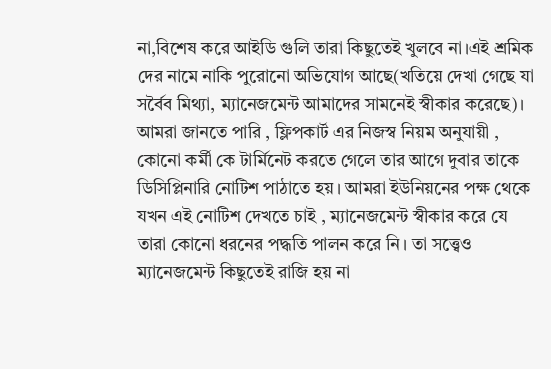না,বিশেষ করে আইডি গুলি তারা কিছুতেই খুলবে না।এই শ্রমিক দের নামে নাকি পুরোনো অভিযোগ আছে(খতিয়ে দেখা গেছে যা সর্বৈব মিথ্যা, ম্যানেজমেন্ট আমাদের সামনেই স্বীকার করেছে)। আমরা জানতে পারি , ফ্লিপকার্ট এর নিজস্ব নিয়ম অনুযায়ী , কোনো কর্মী কে টার্মিনেট করতে গেলে তার আগে দুবার তাকে ডিসিপ্লিনারি নোটিশ পাঠাতে হয়। আমরা ইউনিয়নের পক্ষ থেকে যখন এই নোটিশ দেখতে চাই , ম্যানেজমেন্ট স্বীকার করে যে তারা কোনো ধরনের পদ্ধতি পালন করে নি। তা সত্ত্বেও ম্যানেজমেন্ট কিছুতেই রাজি হয় না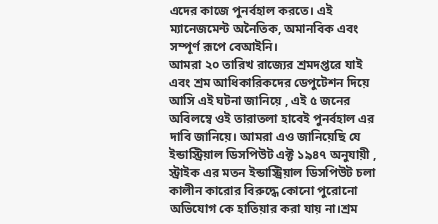এদের কাজে পুনর্বহাল করতে। এই ম্যানেজমেন্ট অনৈতিক, অমানবিক এবং সম্পূর্ণ রূপে বেআইনি।
আমরা ২০ তারিখ রাজ্যের শ্রমদপ্তরে যাই এবং শ্রম আধিকারিকদের ডেপুটেশন দিয়ে আসি এই ঘটনা জানিয়ে , এই ৫ জনের অবিলম্বে ওই তারাতলা হাবেই পুনর্বহাল এর দাবি জানিয়ে। আমরা এও জানিয়েছি যে ইন্ডাস্ট্রিয়াল ডিসপিউট এক্ট ১৯৪৭ অনুযায়ী , স্ট্রাইক এর মতন ইন্ডাস্ট্রিয়াল ডিসপিউট চলা কালীন কারোর বিরুদ্ধে কোনো পুরোনো অভিযোগ কে হাতিয়ার করা যায় না।শ্রম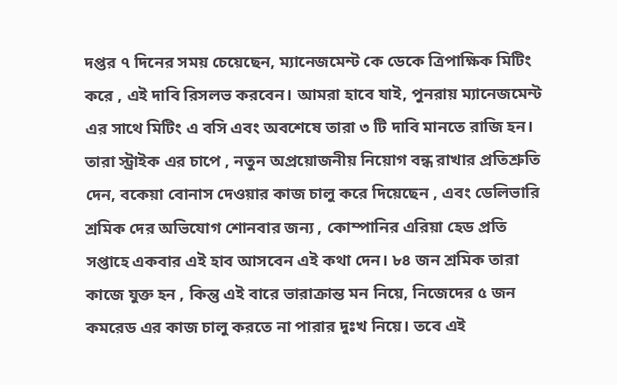দপ্তর ৭ দিনের সময় চেয়েছেন, ম্যানেজমেন্ট কে ডেকে ত্রিপাক্ষিক মিটিং করে , এই দাবি রিসলভ করবেন। আমরা হাবে যাই, পুনরায় ম্যানেজমেন্ট এর সাথে মিটিং এ বসি এবং অবশেষে তারা ৩ টি দাবি মানতে রাজি হন। তারা স্ট্রাইক এর চাপে , নতুন অপ্রয়োজনীয় নিয়োগ বন্ধ রাখার প্রতিশ্রুতি দেন, বকেয়া বোনাস দেওয়ার কাজ চালু করে দিয়েছেন , এবং ডেলিভারি শ্রমিক দের অভিযোগ শোনবার জন্য , কোম্পানির এরিয়া হেড প্রতি সপ্তাহে একবার এই হাব আসবেন এই কথা দেন। ৮৪ জন শ্রমিক তারা কাজে যুক্ত হন , কিন্তু এই বারে ভারাক্রান্ত মন নিয়ে, নিজেদের ৫ জন কমরেড এর কাজ চালু করতে না পারার দুঃখ নিয়ে। তবে এই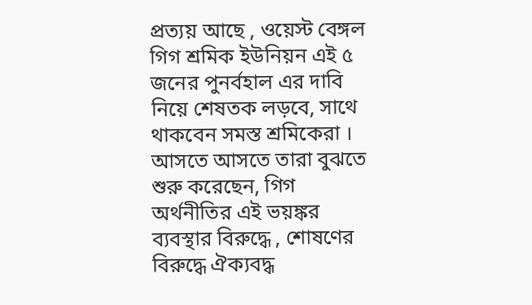প্রত্যয় আছে , ওয়েস্ট বেঙ্গল গিগ শ্রমিক ইউনিয়ন এই ৫ জনের পুনর্বহাল এর দাবি নিয়ে শেষতক লড়বে, সাথে থাকবেন সমস্ত শ্রমিকেরা । আসতে আসতে তারা বুঝতে শুরু করেছেন, গিগ অর্থনীতির এই ভয়ঙ্কর ব্যবস্থার বিরুদ্ধে , শোষণের বিরুদ্ধে ঐক্যবদ্ধ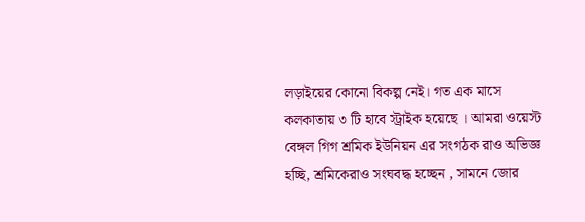লড়াইয়ের কোনো বিকল্প নেই। গত এক মাসে কলকাতায় ৩ টি হাবে স্ট্রাইক হয়েছে । আমরা ওয়েস্ট বেঙ্গল গিগ শ্রমিক ইউনিয়ন এর সংগঠক রাও অভিজ্ঞ হচ্ছি, শ্রমিকেরাও সংঘবদ্ধ হচ্ছেন , সামনে জোর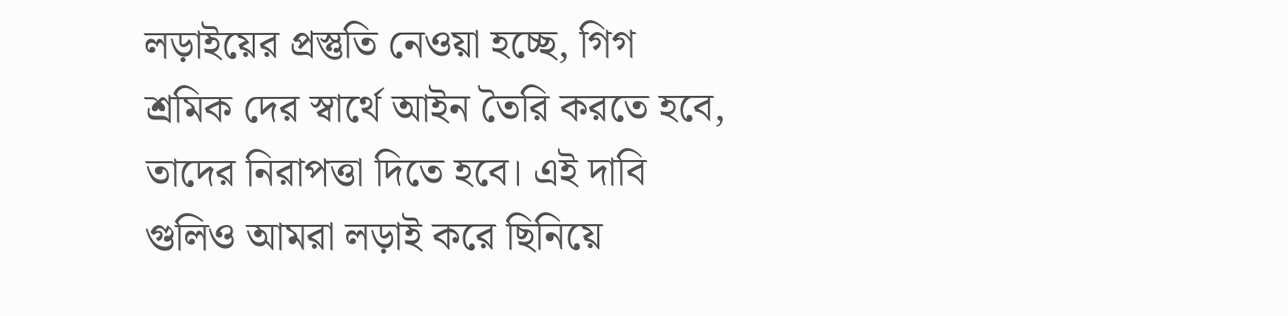লড়াইয়ের প্রস্তুতি নেওয়া হচ্ছে, গিগ শ্রমিক দের স্বার্থে আইন তৈরি করতে হবে, তাদের নিরাপত্তা দিতে হবে। এই দাবি গুলিও আমরা লড়াই করে ছিনিয়ে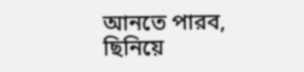আনতে পারব, ছিনিয়ে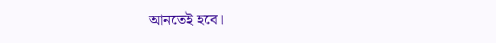আনতেই হবে।